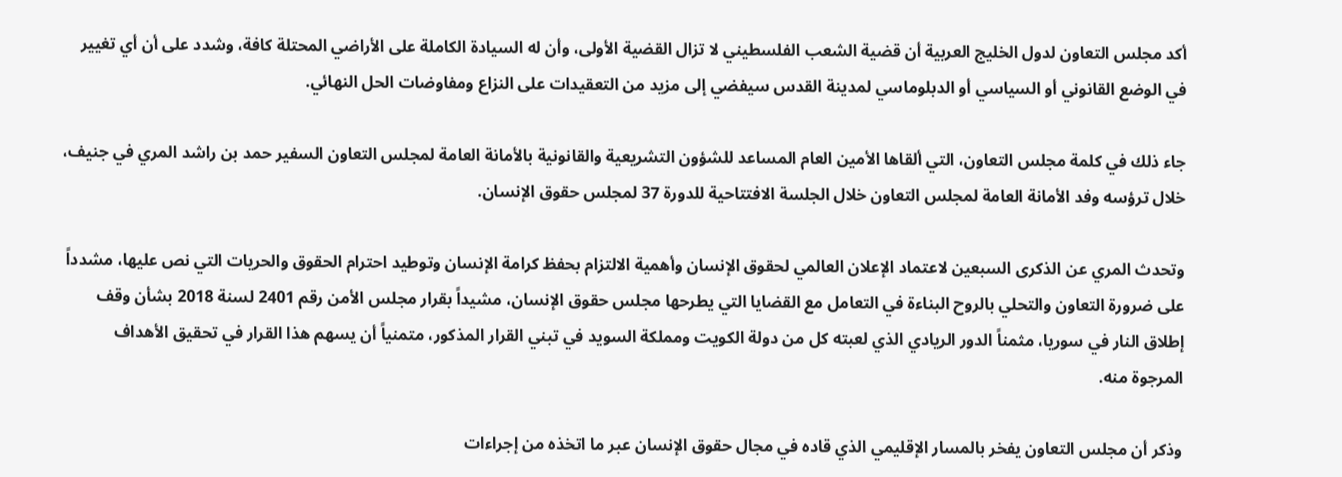أكد مجلس التعاون لدول الخليج العربية أن قضية الشعب الفلسطيني لا تزال القضية الأولى، وأن له السيادة الكاملة على الأراضي المحتلة كافة، وشدد على أن أي تغيير في الوضع القانوني أو السياسي أو الدبلوماسي لمدينة القدس سيفضي إلى مزيد من التعقيدات على النزاع ومفاوضات الحل النهائي.

جاء ذلك في كلمة مجلس التعاون، التي ألقاها الأمين العام المساعد للشؤون التشريعية والقانونية بالأمانة العامة لمجلس التعاون السفير حمد بن راشد المري في جنيف، خلال ترؤسه وفد الأمانة العامة لمجلس التعاون خلال الجلسة الافتتاحية للدورة 37 لمجلس حقوق الإنسان.

وتحدث المري عن الذكرى السبعين لاعتماد الإعلان العالمي لحقوق الإنسان وأهمية الالتزام بحفظ كرامة الإنسان وتوطيد احترام الحقوق والحريات التي نص عليها، مشدداً على ضرورة التعاون والتحلي بالروح البناءة في التعامل مع القضايا التي يطرحها مجلس حقوق الإنسان، مشيداً بقرار مجلس الأمن رقم 2401 لسنة 2018 بشأن وقف إطلاق النار في سوريا، مثمناً الدور الريادي الذي لعبته كل من دولة الكويت ومملكة السويد في تبني القرار المذكور، متمنياً أن يسهم هذا القرار في تحقيق الأهداف المرجوة منه.

وذكر أن مجلس التعاون يفخر بالمسار الإقليمي الذي قاده في مجال حقوق الإنسان عبر ما اتخذه من إجراءات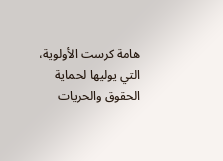هامة كرست الأولوية، التي يوليها لحماية الحقوق والحريات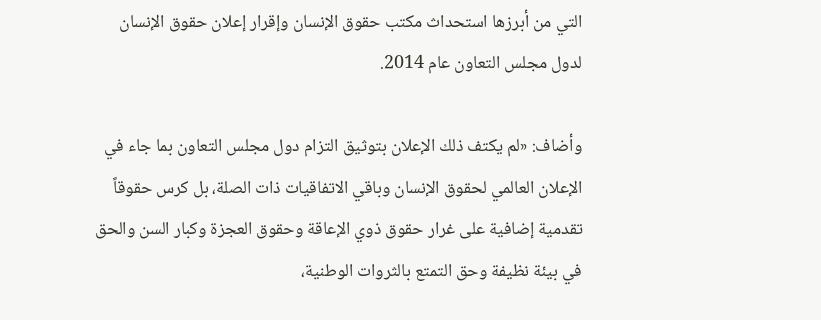التي من أبرزها استحداث مكتب حقوق الإنسان وإقرار إعلان حقوق الإنسان لدول مجلس التعاون عام 2014.

وأضاف: «لم يكتف ذلك الإعلان بتوثيق التزام دول مجلس التعاون بما جاء في الإعلان العالمي لحقوق الإنسان وباقي الاتفاقيات ذات الصلة، بل كرس حقوقاً تقدمية إضافية على غرار حقوق ذوي الإعاقة وحقوق العجزة وكبار السن والحق في بيئة نظيفة وحق التمتع بالثروات الوطنية،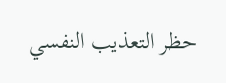حظر التعذيب النفسي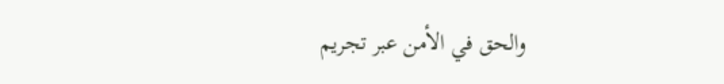والحق في الأمن عبر تجريم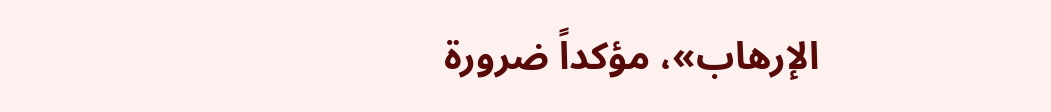الإرهاب»، مؤكداً ضرورة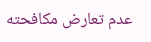عدم تعارض مكافحته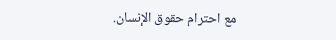مع احترام حقوق الإنسان.